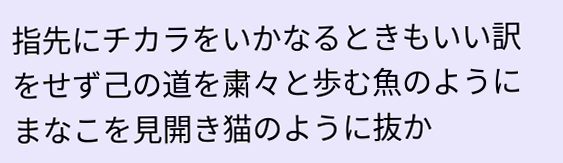指先にチカラをいかなるときもいい訳をせず己の道を粛々と歩む魚のようにまなこを見開き猫のように抜か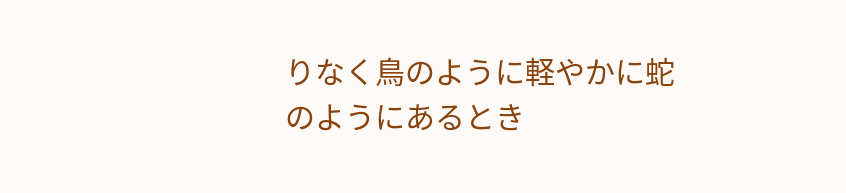りなく鳥のように軽やかに蛇のようにあるとき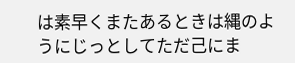は素早くまたあるときは縄のようにじっとしてただ己にま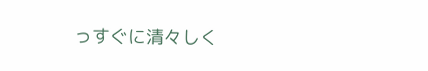っすぐに清々しく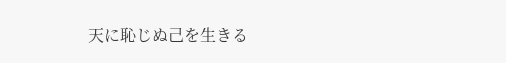天に恥じぬ己を生きる